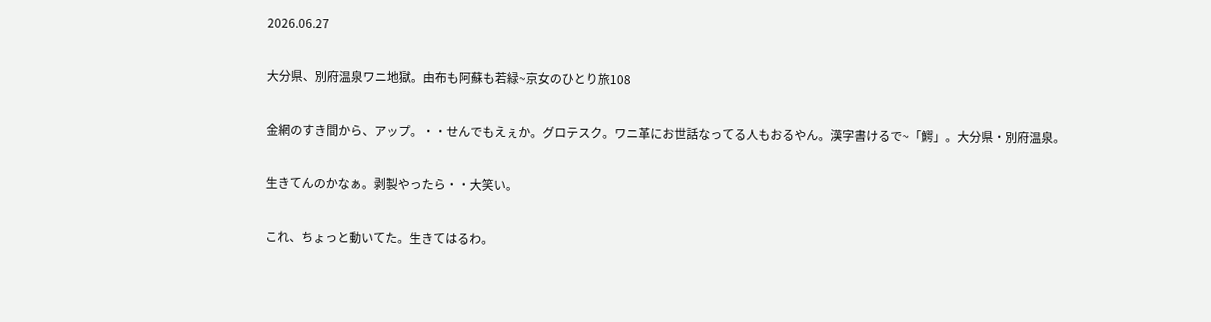2026.06.27

大分県、別府温泉ワニ地獄。由布も阿蘇も若緑~京女のひとり旅108

金網のすき間から、アップ。・・せんでもえぇか。グロテスク。ワニ革にお世話なってる人もおるやん。漢字書けるで~「鰐」。大分県・別府温泉。

生きてんのかなぁ。剥製やったら・・大笑い。

これ、ちょっと動いてた。生きてはるわ。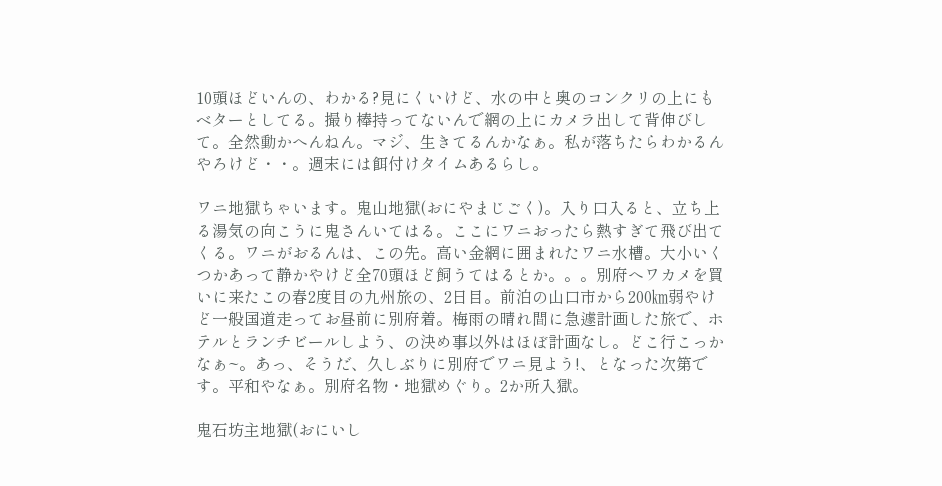10頭ほどいんの、わかる?見にくいけど、水の中と奥のコンクリの上にもベターとしてる。撮り棒持ってないんで網の上にカメラ出して背伸びして。全然動かへんねん。マジ、生きてるんかなぁ。私が落ちたらわかるんやろけど・・。週末には餌付けタイムあるらし。

ワニ地獄ちゃいます。鬼山地獄(おにやまじごく)。入り口入ると、立ち上る湯気の向こうに鬼さんいてはる。ここにワニおったら熱すぎて飛び出てくる。ワニがおるんは、この先。高い金網に囲まれたワニ水槽。大小いくつかあって静かやけど全70頭ほど飼うてはるとか。。。別府へワカメを買いに来たこの春2度目の九州旅の、2日目。前泊の山口市から200㎞弱やけど一般国道走ってお昼前に別府着。梅雨の晴れ間に急遽計画した旅で、ホテルとランチビールしよう、の決め事以外はほぼ計画なし。どこ行こっかなぁ~。あっ、そうだ、久しぶりに別府でワニ見よう!、となった次第です。平和やなぁ。別府名物・地獄めぐり。2か所入獄。

鬼石坊主地獄(おにいし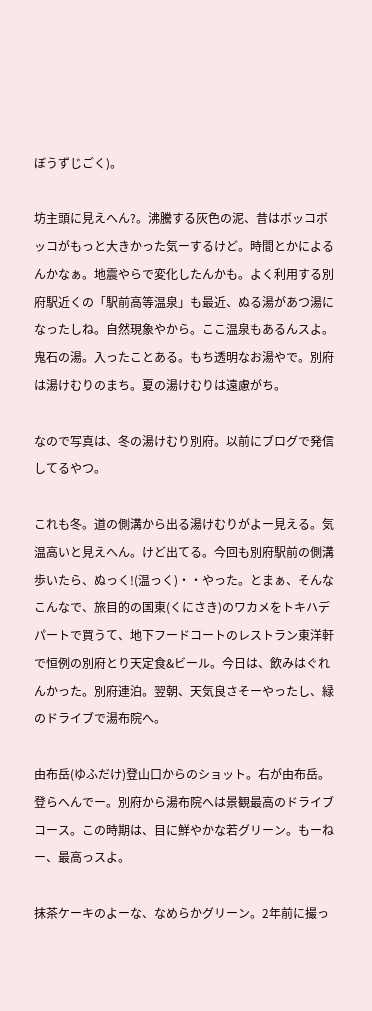ぼうずじごく)。

坊主頭に見えへん?。沸騰する灰色の泥、昔はボッコボッコがもっと大きかった気ーするけど。時間とかによるんかなぁ。地震やらで変化したんかも。よく利用する別府駅近くの「駅前高等温泉」も最近、ぬる湯があつ湯になったしね。自然現象やから。ここ温泉もあるんスよ。鬼石の湯。入ったことある。もち透明なお湯やで。別府は湯けむりのまち。夏の湯けむりは遠慮がち。

なので写真は、冬の湯けむり別府。以前にブログで発信してるやつ。

これも冬。道の側溝から出る湯けむりがよー見える。気温高いと見えへん。けど出てる。今回も別府駅前の側溝歩いたら、ぬっく!(温っく)・・やった。とまぁ、そんなこんなで、旅目的の国東(くにさき)のワカメをトキハデパートで買うて、地下フードコートのレストラン東洋軒で恒例の別府とり天定食&ビール。今日は、飲みはぐれんかった。別府連泊。翌朝、天気良さそーやったし、緑のドライブで湯布院へ。

由布岳(ゆふだけ)登山口からのショット。右が由布岳。登らへんでー。別府から湯布院へは景観最高のドライブコース。この時期は、目に鮮やかな若グリーン。もーねー、最高っスよ。

抹茶ケーキのよーな、なめらかグリーン。2年前に撮っ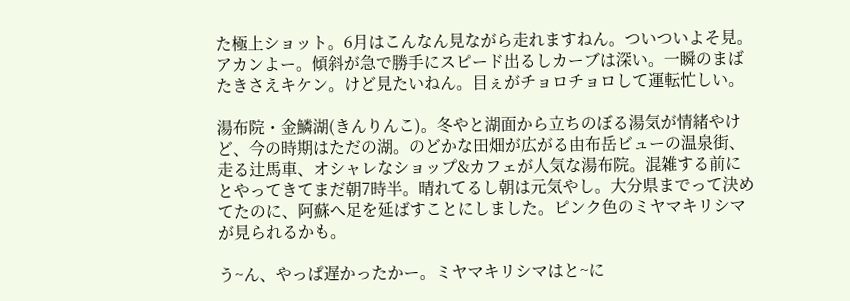た極上ショット。6月はこんなん見ながら走れますねん。ついついよそ見。アカンよー。傾斜が急で勝手にスピード出るしカーブは深い。一瞬のまばたきさえキケン。けど見たいねん。目ぇがチョロチョロして運転忙しい。

湯布院・金鱗湖(きんりんこ)。冬やと湖面から立ちのぼる湯気が情緒やけど、今の時期はただの湖。のどかな田畑が広がる由布岳ビューの温泉街、走る辻馬車、オシャレなショップ&カフェが人気な湯布院。混雑する前にとやってきてまだ朝7時半。晴れてるし朝は元気やし。大分県までって決めてたのに、阿蘇へ足を延ばすことにしました。ピンク色のミヤマキリシマが見られるかも。

う~ん、やっぱ遅かったかー。ミヤマキリシマはと~に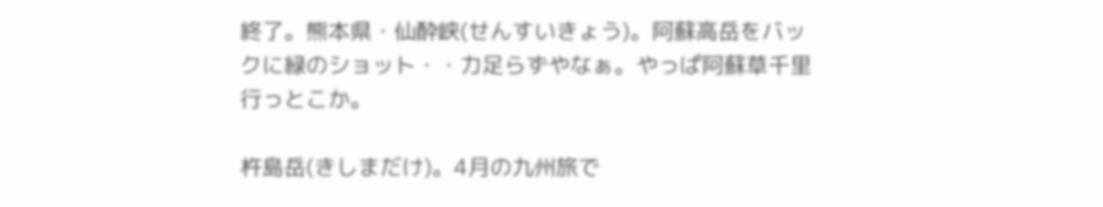終了。熊本県・仙酔峡(せんすいきょう)。阿蘇高岳をバックに緑のショット・・力足らずやなぁ。やっぱ阿蘇草千里行っとこか。

杵島岳(きしまだけ)。4月の九州旅で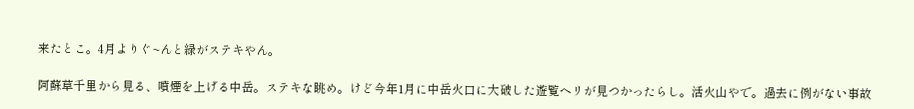来たとこ。4月よりぐ~んと緑がステキやん。

阿蘇草千里から見る、噴煙を上げる中岳。ステキな眺め。けど今年1月に中岳火口に大破した遊覧ヘリが見つかったらし。活火山やで。過去に例がない事故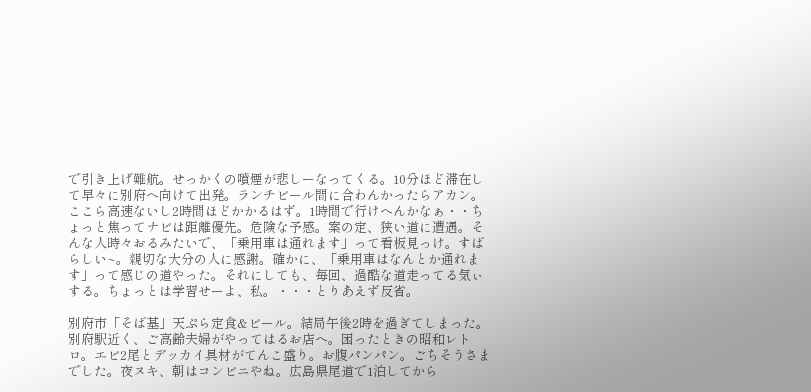で引き上げ難航。せっかくの噴煙が悲しーなってくる。10分ほど滞在して早々に別府へ向けて出発。ランチビール間に合わんかったらアカン。ここら高速ないし2時間ほどかかるはず。1時間で行けへんかなぁ・・ちょっと焦ってナビは距離優先。危険な予感。案の定、狭い道に遭遇。そんな人時々おるみたいで、「乗用車は通れます」って看板見っけ。すばらしい~。親切な大分の人に感謝。確かに、「乗用車はなんとか通れます」って感じの道やった。それにしても、毎回、過酷な道走ってる気ぃする。ちょっとは学習せーよ、私。・・・とりあえず反省。

別府市「そば基」天ぷら定食&ビール。結局午後2時を過ぎてしまった。別府駅近く、ご高齢夫婦がやってはるお店へ。困ったときの昭和レトロ。エビ2尾とデッカイ具材がてんこ盛り。お腹パンパン。ごちそうさまでした。夜ヌキ、朝はコンビニやね。広島県尾道で1泊してから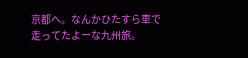京都へ。なんかひたすら車で走ってたよーな九州旅。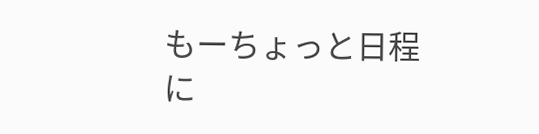もーちょっと日程に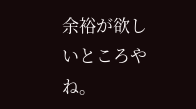余裕が欲しいところやね。